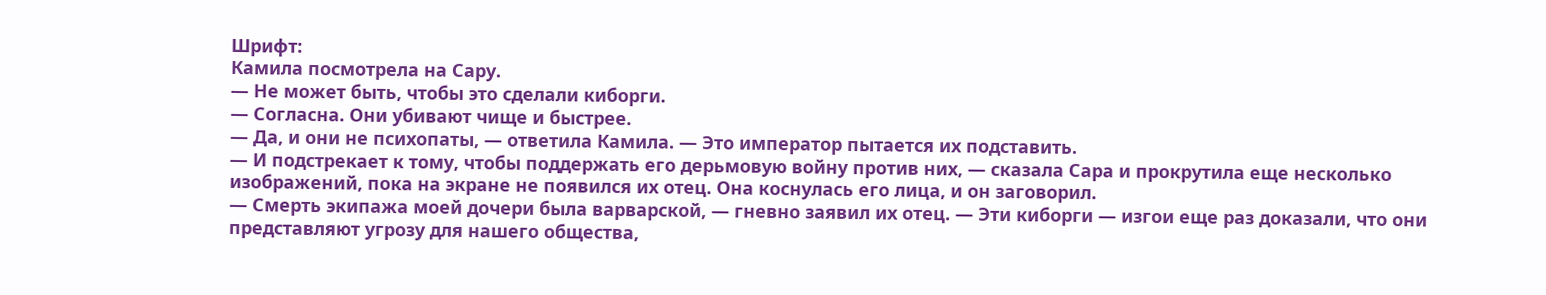Шрифт:
Камила посмотрела на Сару.
— Не может быть, чтобы это сделали киборги.
— Согласна. Они убивают чище и быстрее.
— Да, и они не психопаты, — ответила Камила. — Это император пытается их подставить.
— И подстрекает к тому, чтобы поддержать его дерьмовую войну против них, — сказала Сара и прокрутила еще несколько изображений, пока на экране не появился их отец. Она коснулась его лица, и он заговорил.
— Смерть экипажа моей дочери была варварской, — гневно заявил их отец. — Эти киборги — изгои еще раз доказали, что они представляют угрозу для нашего общества,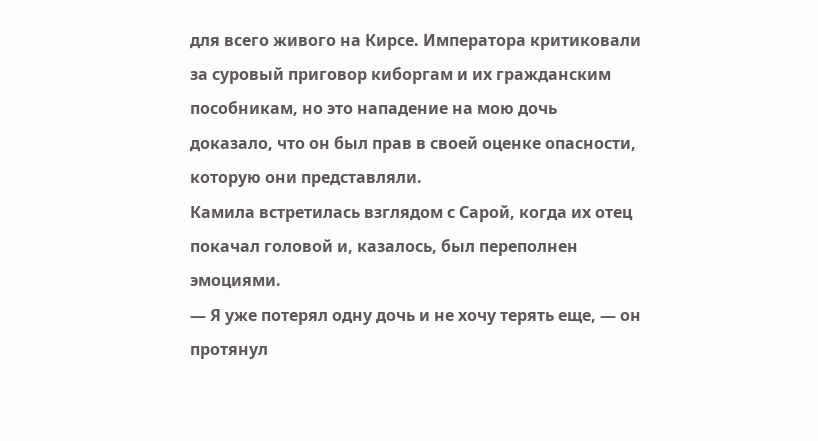для всего живого на Кирсе. Императора критиковали за суровый приговор киборгам и их гражданским пособникам, но это нападение на мою дочь доказало, что он был прав в своей оценке опасности, которую они представляли.
Камила встретилась взглядом с Сарой, когда их отец покачал головой и, казалось, был переполнен эмоциями.
— Я уже потерял одну дочь и не хочу терять еще, — он протянул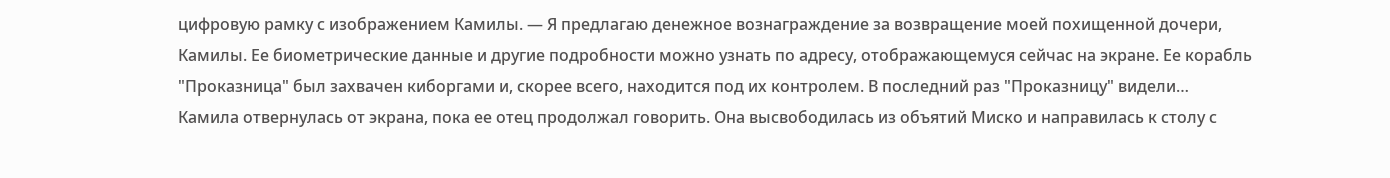цифровую рамку с изображением Камилы. — Я предлагаю денежное вознаграждение за возвращение моей похищенной дочери, Камилы. Ее биометрические данные и другие подробности можно узнать по адресу, отображающемуся сейчас на экране. Ее корабль "Проказница" был захвачен киборгами и, скорее всего, находится под их контролем. В последний раз "Проказницу" видели…
Камила отвернулась от экрана, пока ее отец продолжал говорить. Она высвободилась из объятий Миско и направилась к столу с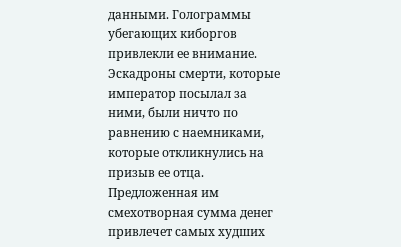данными. Голограммы убегающих киборгов привлекли ее внимание. Эскадроны смерти, которые император посылал за ними, были ничто по равнению с наемниками, которые откликнулись на призыв ее отца. Предложенная им смехотворная сумма денег привлечет самых худших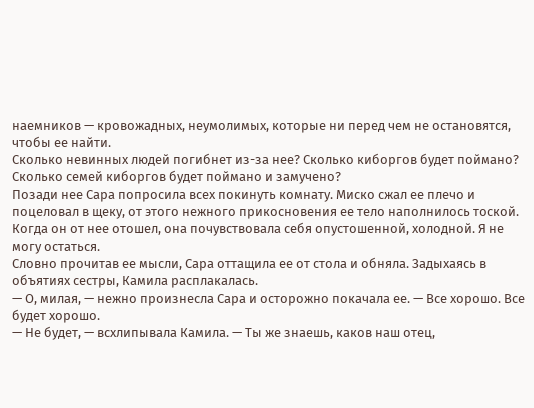наемников — кровожадных, неумолимых, которые ни перед чем не остановятся, чтобы ее найти.
Сколько невинных людей погибнет из-за нее? Сколько киборгов будет поймано? Сколько семей киборгов будет поймано и замучено?
Позади нее Сара попросила всех покинуть комнату. Миско сжал ее плечо и поцеловал в щеку, от этого нежного прикосновения ее тело наполнилось тоской. Когда он от нее отошел, она почувствовала себя опустошенной, холодной. Я не могу остаться.
Словно прочитав ее мысли, Сара оттащила ее от стола и обняла. Задыхаясь в объятиях сестры, Камила расплакалась.
— О, милая, — нежно произнесла Сара и осторожно покачала ее. — Все хорошо. Все будет хорошо.
— Не будет, — всхлипывала Камила. — Ты же знаешь, каков наш отец,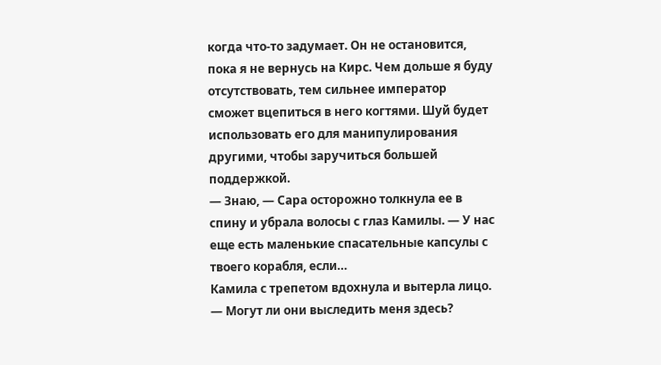когда что-то задумает. Он не остановится, пока я не вернусь на Кирс. Чем дольше я буду отсутствовать, тем сильнее император сможет вцепиться в него когтями. Шуй будет использовать его для манипулирования другими, чтобы заручиться большей поддержкой.
— Знаю, — Сара осторожно толкнула ее в спину и убрала волосы с глаз Камилы. — У нас еще есть маленькие спасательные капсулы с твоего корабля, если…
Камила с трепетом вдохнула и вытерла лицо.
— Могут ли они выследить меня здесь?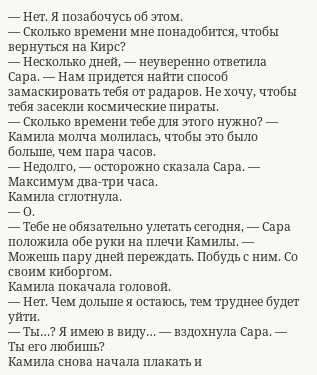— Нет. Я позабочусь об этом.
— Сколько времени мне понадобится, чтобы вернуться на Кирс?
— Несколько дней, — неуверенно ответила Сара. — Нам придется найти способ замаскировать тебя от радаров. Не хочу, чтобы тебя засекли космические пираты.
— Сколько времени тебе для этого нужно? — Камила молча молилась, чтобы это было больше, чем пара часов.
— Недолго, — осторожно сказала Сара. — Максимум два-три часа.
Камила сглотнула.
— О.
— Тебе не обязательно улетать сегодня, — Сара положила обе руки на плечи Камилы. — Можешь пару дней переждать. Побудь с ним. Со своим киборгом.
Камила покачала головой.
— Нет. Чем дольше я остаюсь, тем труднее будет уйти.
— Ты…? Я имею в виду… — вздохнула Сара. — Ты его любишь?
Камила снова начала плакать и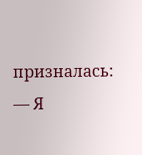призналась:
— Я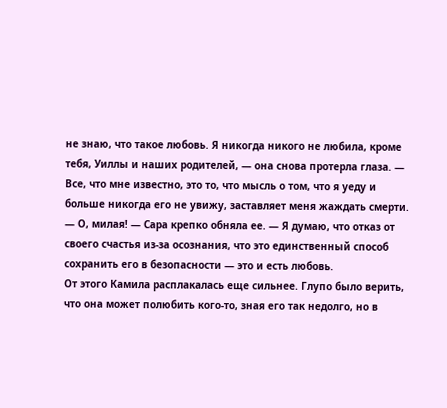не знаю, что такое любовь. Я никогда никого не любила, кроме тебя, Уиллы и наших родителей, — она снова протерла глаза. — Все, что мне известно, это то, что мысль о том, что я уеду и больше никогда его не увижу, заставляет меня жаждать смерти.
— О, милая! — Сара крепко обняла ее. — Я думаю, что отказ от своего счастья из-за осознания, что это единственный способ сохранить его в безопасности — это и есть любовь.
От этого Камила расплакалась еще сильнее. Глупо было верить, что она может полюбить кого-то, зная его так недолго, но в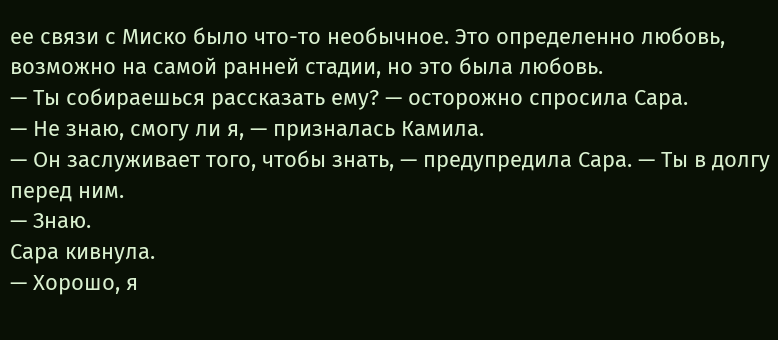ее связи с Миско было что-то необычное. Это определенно любовь, возможно на самой ранней стадии, но это была любовь.
— Ты собираешься рассказать ему? — осторожно спросила Сара.
— Не знаю, смогу ли я, — призналась Камила.
— Он заслуживает того, чтобы знать, — предупредила Сара. — Ты в долгу перед ним.
— Знаю.
Сара кивнула.
— Хорошо, я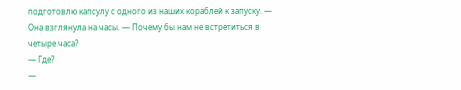подготовлю капсулу с одного из наших кораблей к запуску. — Она взглянула на часы. — Почему бы нам не встретиться в четыре часа?
— Где?
—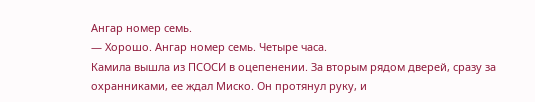Ангар номер семь.
— Хорошо. Ангар номер семь. Четыре часа.
Камила вышла из ПСОСИ в оцепенении. За вторым рядом дверей, сразу за охранниками, ее ждал Миско. Он протянул руку, и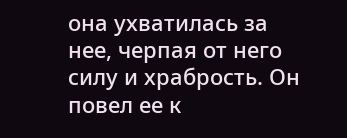она ухватилась за нее, черпая от него силу и храбрость. Он повел ее к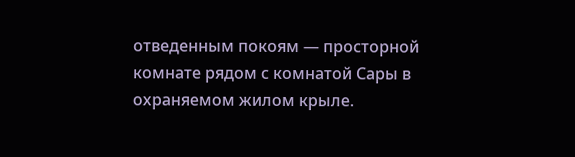отведенным покоям — просторной комнате рядом с комнатой Сары в охраняемом жилом крыле.